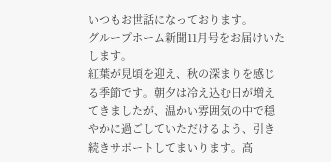いつもお世話になっております。
グループホーム新聞11月号をお届けいたします。
紅葉が見頃を迎え、秋の深まりを感じる季節です。朝夕は冷え込む日が増えてきましたが、温かい雰囲気の中で穏やかに過ごしていただけるよう、引き続きサポートしてまいります。高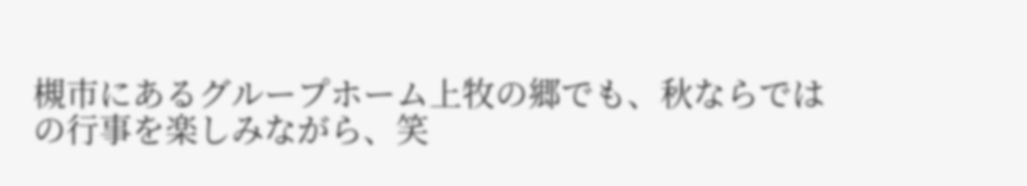槻市にあるグループホーム上牧の郷でも、秋ならではの行事を楽しみながら、笑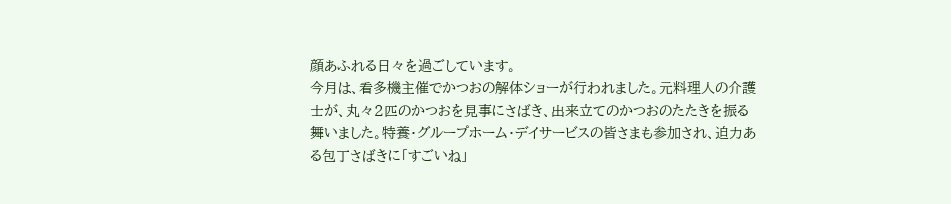顔あふれる日々を過ごしています。
今月は、看多機主催でかつおの解体ショーが行われました。元料理人の介護士が、丸々2匹のかつおを見事にさばき、出来立てのかつおのたたきを振る舞いました。特養・グループホーム・デイサービスの皆さまも参加され、迫力ある包丁さばきに「すごいね」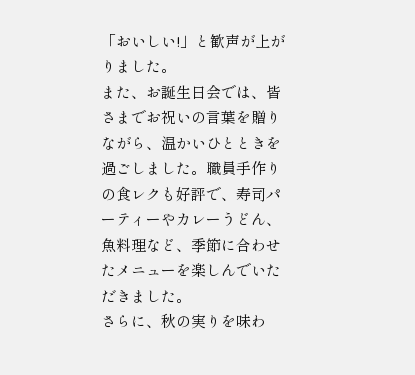「おいしい!」と歓声が上がりました。
また、お誕生日会では、皆さまでお祝いの言葉を贈りながら、温かいひとときを過ごしました。職員手作りの食レクも好評で、寿司パーティーやカレーうどん、魚料理など、季節に合わせたメニューを楽しんでいただきました。
さらに、秋の実りを味わ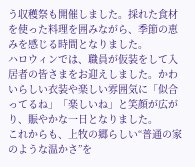う収穫祭も開催しました。採れた食材を使った料理を囲みながら、季節の恵みを感じる時間となりました。
ハロウィンでは、職員が仮装をして入居者の皆さまをお迎えしました。かわいらしい衣装や楽しい雰囲気に「似合ってるね」「楽しいね」と笑顔が広がり、賑やかな一日となりました。
これからも、上牧の郷らしい“普通の家のような温かさ”を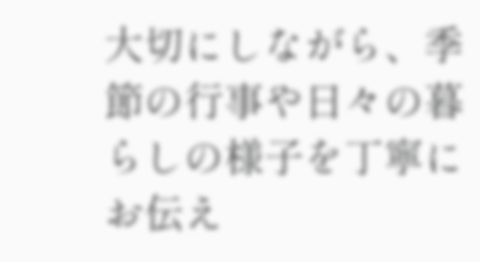大切にしながら、季節の行事や日々の暮らしの様子を丁寧にお伝え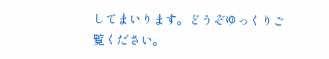してまいります。どうぞゆっくりご覧ください。